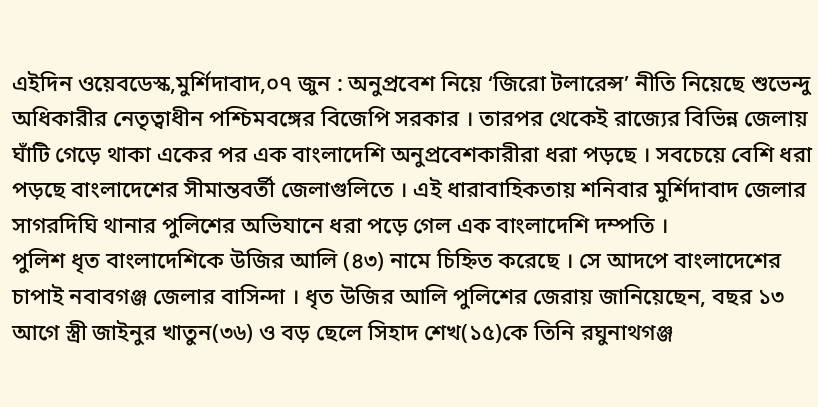এইদিন ওয়েবডেস্ক,মুর্শিদাবাদ,০৭ জুন : অনুপ্রবেশ নিয়ে ‘জিরো টলারেন্স’ নীতি নিয়েছে শুভেন্দু অধিকারীর নেতৃত্বাধীন পশ্চিমবঙ্গের বিজেপি সরকার । তারপর থেকেই রাজ্যের বিভিন্ন জেলায় ঘাঁটি গেড়ে থাকা একের পর এক বাংলাদেশি অনুপ্রবেশকারীরা ধরা পড়ছে । সবচেয়ে বেশি ধরা পড়ছে বাংলাদেশের সীমান্তবর্তী জেলাগুলিতে । এই ধারাবাহিকতায় শনিবার মুর্শিদাবাদ জেলার সাগরদিঘি থানার পুলিশের অভিযানে ধরা পড়ে গেল এক বাংলাদেশি দম্পতি ।
পুলিশ ধৃত বাংলাদেশিকে উজির আলি (৪৩) নামে চিহ্নিত করেছে । সে আদপে বাংলাদেশের চাপাই নবাবগঞ্জ জেলার বাসিন্দা । ধৃত উজির আলি পুলিশের জেরায় জানিয়েছেন, বছর ১৩ আগে স্ত্রী জাইনুর খাতুন(৩৬) ও বড় ছেলে সিহাদ শেখ(১৫)কে তিনি রঘুনাথগঞ্জ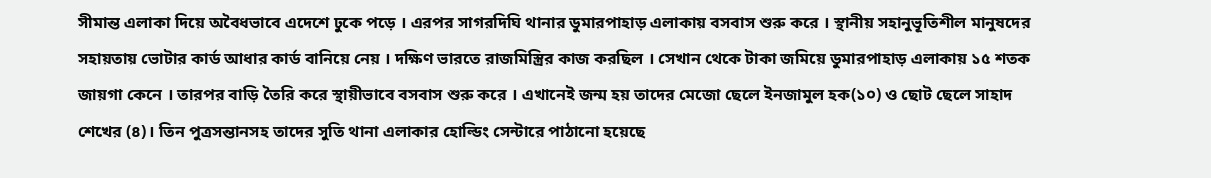সীমান্ত এলাকা দিয়ে অবৈধভাবে এদেশে ঢুকে পড়ে । এরপর সাগরদিঘি থানার ডুমারপাহাড় এলাকায় বসবাস শুরু করে । স্থানীয় সহানুভূতিশীল মানুষদের সহায়তায় ভোটার কার্ড আধার কার্ড বানিয়ে নেয় । দক্ষিণ ভারতে রাজমিস্ত্রির কাজ করছিল । সেখান থেকে টাকা জমিয়ে ডুমারপাহাড় এলাকায় ১৫ শতক জায়গা কেনে । তারপর বাড়ি তৈরি করে স্থায়ীভাবে বসবাস শুরু করে । এখানেই জন্ম হয় তাদের মেজো ছেলে ইনজামুল হক(১০) ও ছোট ছেলে সাহাদ শেখের (৪)। তিন পুত্রসন্তানসহ তাদের সুতি থানা এলাকার হোল্ডিং সেন্টারে পাঠানো হয়েছে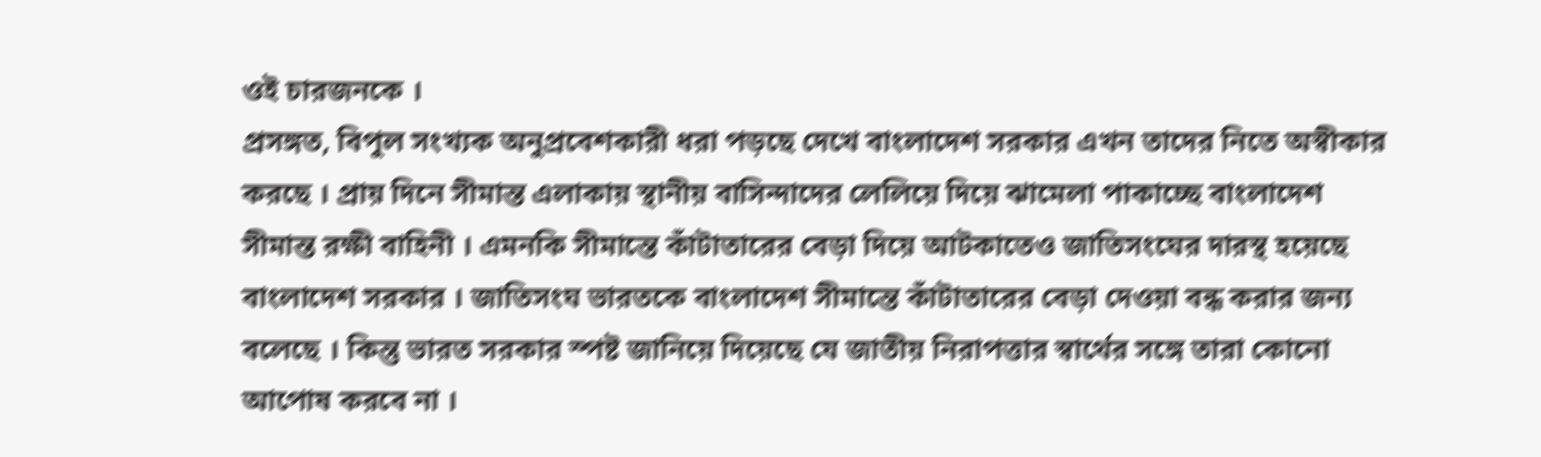ওই চারজনকে ।
প্রসঙ্গত, বিপুল সংখ্যক অনুপ্রবেশকারী ধরা পড়ছে দেখে বাংলাদেশ সরকার এখন তাদের নিতে অস্বীকার করছে । প্রায় দিনে সীমান্ত এলাকায় স্থানীয় বাসিন্দাদের লেলিয়ে দিয়ে ঝামেলা পাকাচ্ছে বাংলাদেশ সীমান্ত রক্ষী বাহিনী । এমনকি সীমান্তে কাঁটাতারের বেড়া দিয়ে আটকাতেও জাতিসংঘের দারস্থ হয়েছে বাংলাদেশ সরকার । জাতিসংঘ ভারতকে বাংলাদেশ সীমান্তে কাঁটাতারের বেড়া দেওয়া বন্ধ করার জন্য বলেছে । কিন্তু ভারত সরকার স্পষ্ট জানিয়ে দিয়েছে যে জাতীয় নিরাপত্তার স্বার্থের সঙ্গে তারা কোনো আপোষ করবে না ।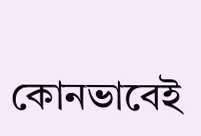কোনভাবেই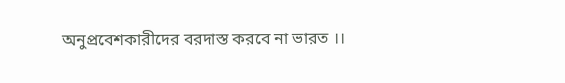অনুপ্রবেশকারীদের বরদাস্ত করবে না ভারত ।।